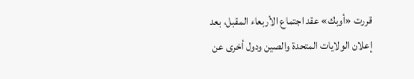قررت «أوبك» عقد اجتماع الأربعاء المقبل، بعد إعلان الولايات المتحدة والصين ودول أخرى عن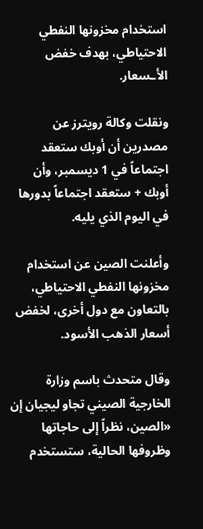استخدام مخزونها النفطي الاحتياطي، بهدف خفض الأـسعار.

ونقلت وكالة رويترز عن مصدرين أن أوبك ستعقد اجتماعاً في 1 ديسمبر، وأن أوبك + ستعقد اجتماعاً بدورها في اليوم الذي يليه.

وأعلنت الصين عن استخدام مخزونها النفطي الاحتياطي، بالتعاون مع دول أخرى، لخفض أسعار الذهب الأسود.

وقال متحدث باسم وزارة الخارجية الصيني تجاو ليجيان إن «الصين، نظراً إلى حاجاتها وظروفها الحالية، ستستخدم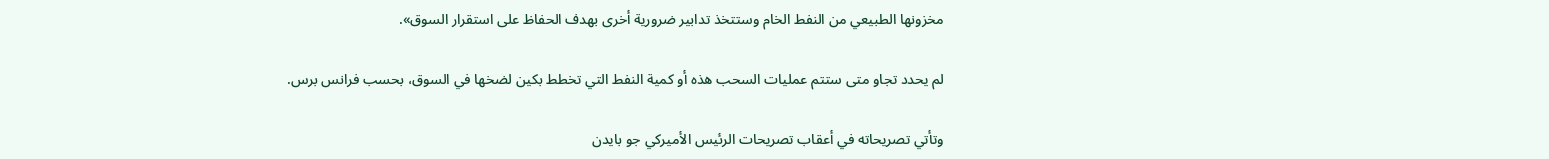مخزونها الطبيعي من النفط الخام وستتخذ تدابير ضرورية أخرى بهدف الحفاظ على استقرار السوق».

لم يحدد تجاو متى ستتم عمليات السحب هذه أو كمية النفط التي تخطط بكين لضخها في السوق، بحسب فرانس برس.

وتأتي تصريحاته في أعقاب تصريحات الرئيس الأميركي جو بايدن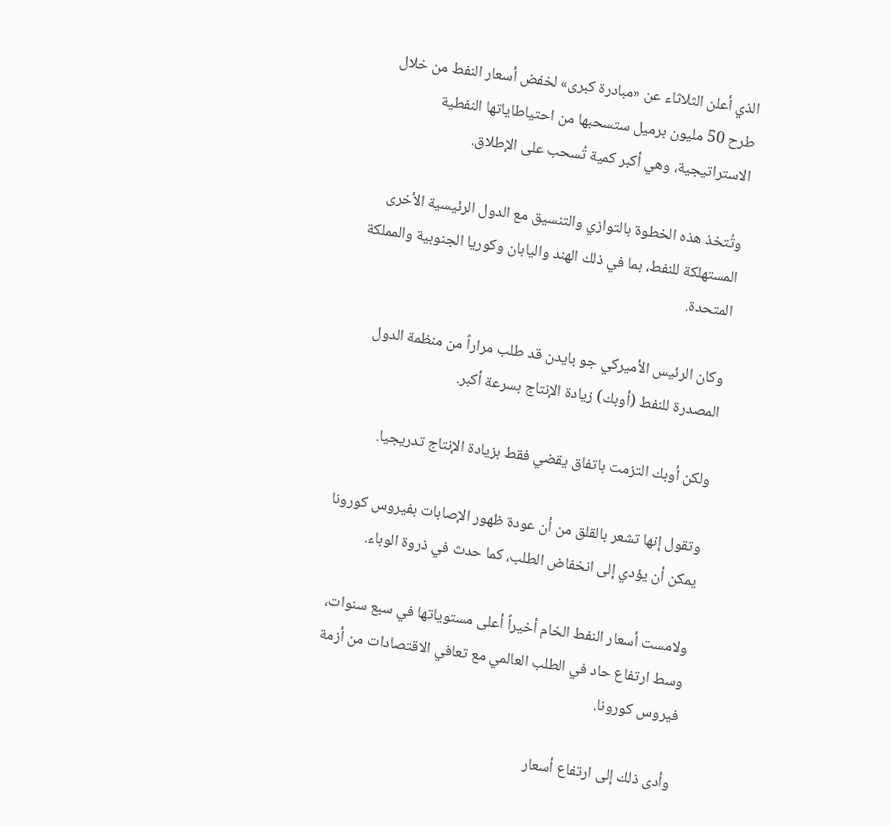الذي أعلن الثلاثاء عن «مبادرة كبرى» لخفض أسعار النفط من خلال طرح 50 مليون برميل ستسحبها من احتياطاياتها النفطية الاستراتيجية، وهي أكبر كمية تُسحب على الإطلاق.

وتُتخذ هذه الخطوة بالتوازي والتنسيق مع الدول الرئيسية الأخرى المستهلكة للنفط، بما في ذلك الهند واليابان وكوريا الجنوبية والمملكة المتحدة.

وكان الرئيس الأميركي جو بايدن قد طلب مراراً من منظمة الدول المصدرة للنفط (أوبك) زيادة الإنتاج بسرعة أكبر.

ولكن أوبك التزمت باتفاق يقضي فقط بزيادة الإنتاج تدريجيا.

وتقول إنها تشعر بالقلق من أن عودة ظهور الإصابات بفيروس كورونا يمكن أن يؤدي إلى انخفاض الطلب، كما حدث في ذروة الوباء.

ولامست أسعار النفط الخام أخيراً أعلى مستوياتها في سبع سنوات، وسط ارتفاع حاد في الطلب العالمي مع تعافي الاقتصادات من أزمة فيروس كورونا.

وأدى ذلك إلى ارتفاع أسعار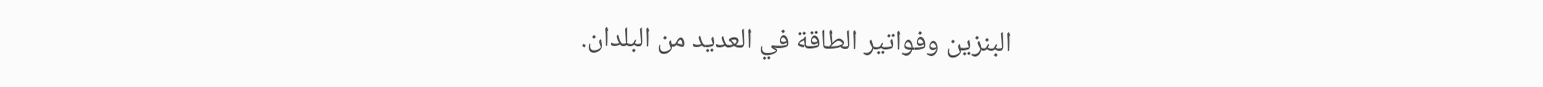البنزين وفواتير الطاقة في العديد من البلدان.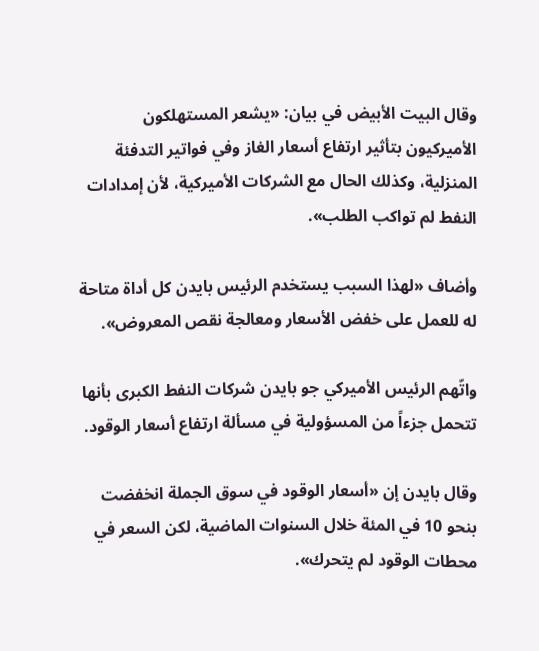وقال البيت الأبيض في بيان: «يشعر المستهلكون الأميركيون بتأثير ارتفاع أسعار الغاز وفي فواتير التدفئة المنزلية، وكذلك الحال مع الشركات الأميركية، لأن إمدادات النفط لم تواكب الطلب».

وأضاف «لهذا السبب يستخدم الرئيس بايدن كل أداة متاحة له للعمل على خفض الأسعار ومعالجة نقص المعروض».

واتّهم الرئيس الأميركي جو بايدن شركات النفط الكبرى بأنها تتحمل جزءاً من المسؤولية في مسألة ارتفاع أسعار الوقود.

وقال بايدن إن «أسعار الوقود في سوق الجملة انخفضت بنحو 10 في المئة خلال السنوات الماضية، لكن السعر في محطات الوقود لم يتحرك».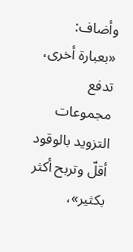وأضاف: «بعبارة أخرى، تدفع مجموعات التزويد بالوقود أقلّ وتربح أكثر بكثير»،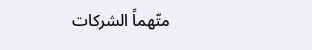متّهماً الشركات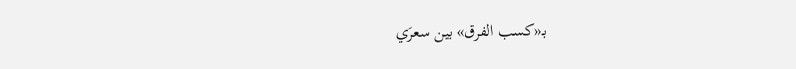بـ«كسب الفرق» بين سعرَي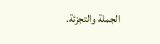الجملة والتجزئة.